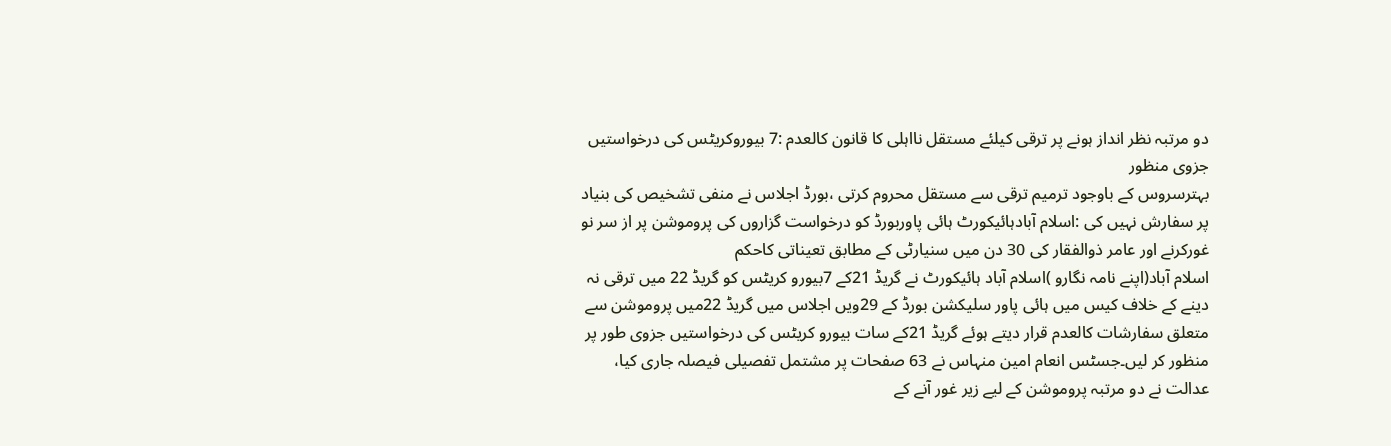دو مرتبہ نظر انداز ہونے پر ترقی کیلئے مستقل نااہلی کا قانون کالعدم :7 بیوروکریٹس کی درخواستیں جزوی منظور
بہترسروس کے باوجود ترمیم ترقی سے مستقل محروم کرتی ،بورڈ اجلاس نے منفی تشخیص کی بنیاد پر سفارش نہیں کی :اسلام آبادہائیکورٹ ہائی پاوربورڈ کو درخواست گزاروں کی پروموشن پر از سر نو غورکرنے اور عامر ذوالفقار کی 30 دن میں سنیارٹی کے مطابق تعیناتی کاحکم
اسلام آباد(اپنے نامہ نگارو )اسلام آباد ہائیکورٹ نے گریڈ 21کے 7بیورو کریٹس کو گریڈ 22 میں ترقی نہ دینے کے خلاف کیس میں ہائی پاور سلیکشن بورڈ کے 29ویں اجلاس میں گریڈ 22میں پروموشن سے متعلق سفارشات کالعدم قرار دیتے ہوئے گریڈ 21کے سات بیورو کریٹس کی درخواستیں جزوی طور پر منظور کر لیں۔جسٹس انعام امین منہاس نے 63 صفحات پر مشتمل تفصیلی فیصلہ جاری کیا، عدالت نے دو مرتبہ پروموشن کے لیے زیر غور آنے کے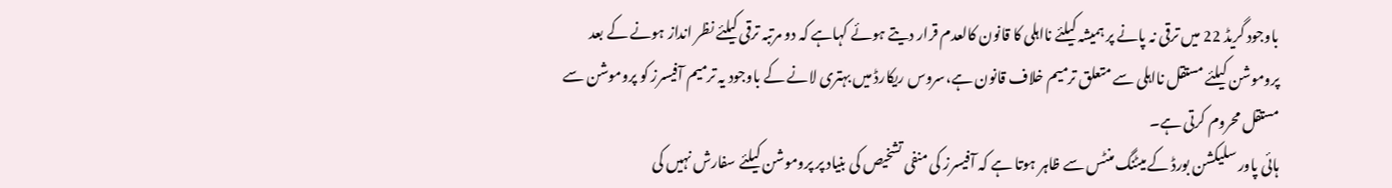باوجود گریڈ 22 میں ترقی نہ پانے پر ہمیشہ کیلئے نااہلی کا قانون کالعدم قرار دیتے ہوئے کہاہے کہ دو مرتبہ ترقی کیلئے نظر انداز ہونے کے بعد پروموشن کیلئے مستقل نااہلی سے متعلق ترمیم خلاف قانون ہے،سروس ریکارڈ میں بہتری لانے کے باوجود یہ ترمیم آفیسرز کو پروموشن سے مستقل محروم کرتی ہے۔
ہائی پاور سلیکشن بورڈ کے میٹنگ منٹس سے ظاہر ہوتا ہے کہ آفیسرز کی منفی تشخیص کی بنیاد پر پروموشن کیلئے سفارش نہیں کی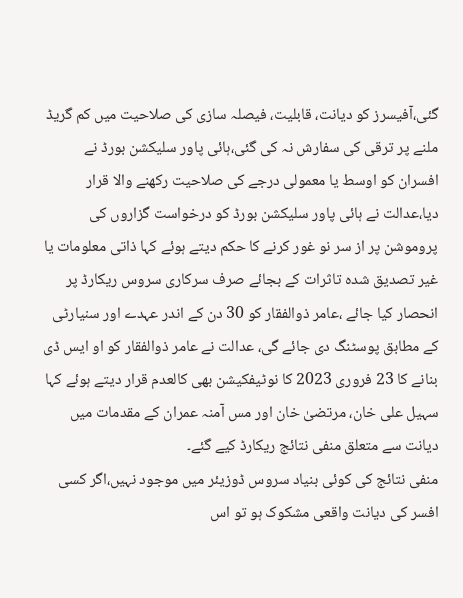گئی،آفیسرز کو دیانت، قابلیت، فیصلہ سازی کی صلاحیت میں کم گریڈ ملنے پر ترقی کی سفارش نہ کی گئی،ہائی پاور سلیکشن بورڈ نے افسران کو اوسط یا معمولی درجے کی صلاحیت رکھنے والا قرار دیا،عدالت نے ہائی پاور سلیکشن بورڈ کو درخواست گزاروں کی پروموشن پر از سر نو غور کرنے کا حکم دیتے ہوئے کہا ذاتی معلومات یا غیر تصدیق شدہ تاثرات کے بجائے صرف سرکاری سروس ریکارڈ پر انحصار کیا جائے ،عامر ذوالفقار کو 30 دن کے اندر عہدے اور سنیارٹی کے مطابق پوسٹنگ دی جائے گی، عدالت نے عامر ذوالفقار کو او ایس ڈی بنانے کا 23 فروری 2023 کا نوٹیفکیشن بھی کالعدم قرار دیتے ہوئے کہا سہیل علی خان، مرتضیٰ خان اور مس آمنہ عمران کے مقدمات میں دیانت سے متعلق منفی نتائج ریکارڈ کیے گئے۔
منفی نتائج کی کوئی بنیاد سروس ڈوزیئر میں موجود نہیں،اگر کسی افسر کی دیانت واقعی مشکوک ہو تو اس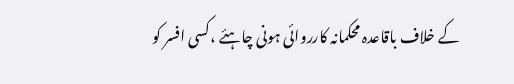کے خلاف باقاعدہ محکمانہ کارروائی ہونی چاہئے ،کسی افسر کو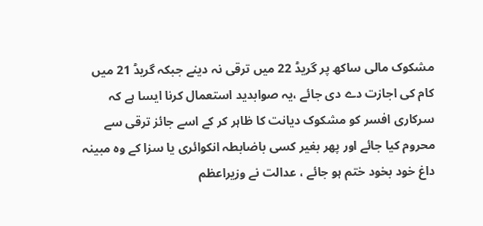مشکوک مالی ساکھ پر گریڈ 22 میں ترقی نہ دینے جبکہ گریڈ 21 میں کام کی اجازت دے دی جائے ،یہ صوابدید استعمال کرنا ایسا ہے کہ سرکاری افسر کو مشکوک دیانت کا ظاہر کر کے اسے جائز ترقی سے محروم کیا جائے اور پھر بغیر کسی باضابطہ انکوائری یا سزا کے وہ مبینہ داغ خود بخود ختم ہو جائے ، عدالت نے وزیراعظم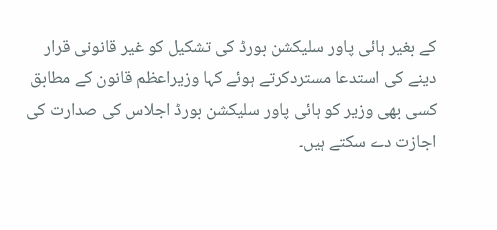کے بغیر ہائی پاور سلیکشن بورڈ کی تشکیل کو غیر قانونی قرار دینے کی استدعا مستردکرتے ہوئے کہا وزیراعظم قانون کے مطابق کسی بھی وزیر کو ہائی پاور سلیکشن بورڈ اجلاس کی صدارت کی اجازت دے سکتے ہیں۔